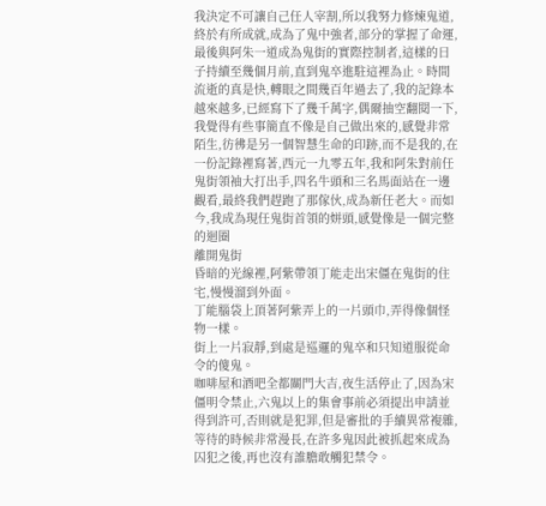我決定不可讓自己任人宰割,所以我努力修煉鬼道,終於有所成就,成為了鬼中強者,部分的掌握了命運,最後與阿朱一道成為鬼街的實際控制者,這樣的日子持續至幾個月前,直到鬼卒進駐這裡為止。時間流逝的真是快,轉眼之間幾百年過去了,我的記錄本越來越多,已經寫下了幾千萬字,偶爾抽空翻閱一下,我覺得有些事簡直不像是自己做出來的,感覺非常陌生,彷彿是另一個智慧生命的印跡,而不是我的,在一份記錄裡寫著,西元一九零五年,我和阿朱對前任鬼街領袖大打出手,四名牛頭和三名馬面站在一邊觀看,最終我們趕跑了那傢伙,成為新任老大。而如今,我成為現任鬼街首領的姘頭,感覺像是一個完整的迴圈
離開鬼街
昏暗的光線裡,阿紫帶領丁能走出宋僵在鬼街的住宅,慢慢溜到外面。
丁能腦袋上頂著阿紫弄上的一片頭巾,弄得像個怪物一樣。
街上一片寂靜,到處是巡邏的鬼卒和只知道服從命令的傻鬼。
咖啡屋和酒吧全都關門大吉,夜生活停止了,因為宋僵明令禁止,六鬼以上的集會事前必須提出申請並得到許可,否則就是犯罪,但是審批的手續異常複雜,等待的時候非常漫長,在許多鬼因此被抓起來成為囚犯之後,再也沒有誰膽敢觸犯禁令。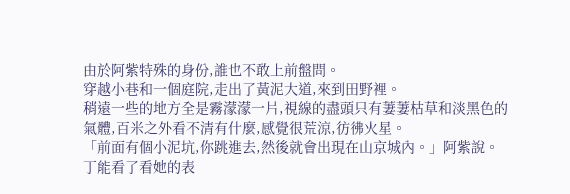由於阿紫特殊的身份,誰也不敢上前盤問。
穿越小巷和一個庭院,走出了黃泥大道,來到田野裡。
稍遠一些的地方全是霧濛濛一片,視線的盡頭只有萋萋枯草和淡黑色的氣體,百米之外看不清有什麼,感覺很荒涼,彷彿火星。
「前面有個小泥坑,你跳進去,然後就會出現在山京城內。」阿紫說。
丁能看了看她的表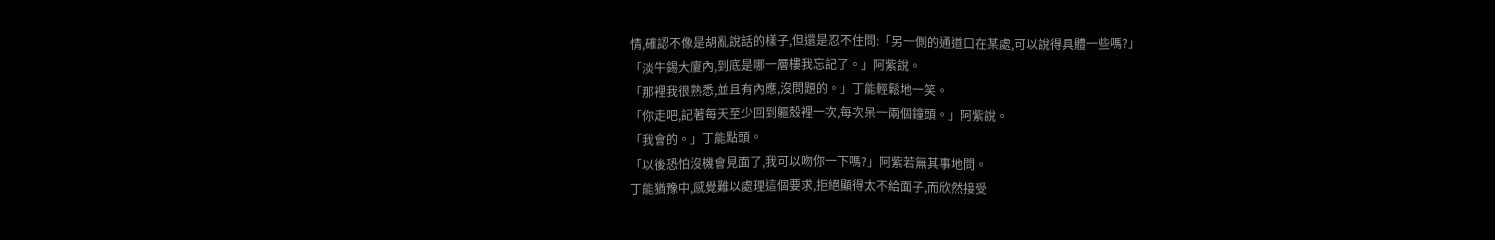情,確認不像是胡亂說話的樣子,但還是忍不住問:「另一側的通道口在某處,可以說得具體一些嗎?」
「淡牛錫大廈內,到底是哪一層樓我忘記了。」阿紫說。
「那裡我很熟悉,並且有內應,沒問題的。」丁能輕鬆地一笑。
「你走吧,記著每天至少回到軀殼裡一次,每次呆一兩個鐘頭。」阿紫說。
「我會的。」丁能點頭。
「以後恐怕沒機會見面了,我可以吻你一下嗎?」阿紫若無其事地問。
丁能猶豫中,感覺難以處理這個要求,拒絕顯得太不給面子,而欣然接受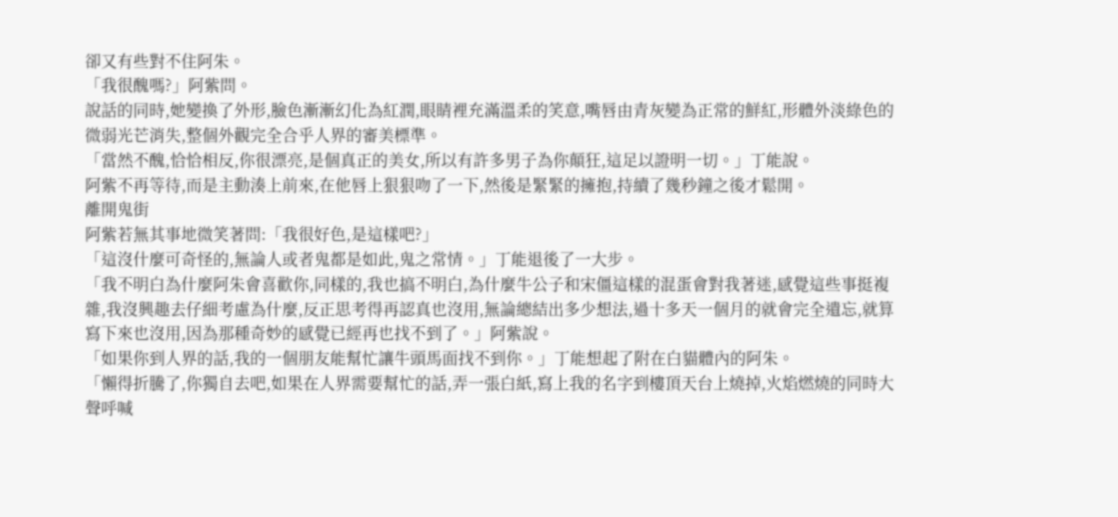卻又有些對不住阿朱。
「我很醜嗎?」阿紫問。
說話的同時,她變換了外形,臉色漸漸幻化為紅潤,眼睛裡充滿溫柔的笑意,嘴唇由青灰變為正常的鮮紅,形體外淡綠色的微弱光芒消失,整個外觀完全合乎人界的審美標準。
「當然不醜,恰恰相反,你很漂亮,是個真正的美女,所以有許多男子為你顛狂,這足以證明一切。」丁能說。
阿紫不再等待,而是主動湊上前來,在他唇上狠狠吻了一下,然後是緊緊的擁抱,持續了幾秒鐘之後才鬆開。
離開鬼街
阿紫若無其事地微笑著問:「我很好色,是這樣吧?」
「這沒什麼可奇怪的,無論人或者鬼都是如此,鬼之常情。」丁能退後了一大步。
「我不明白為什麼阿朱會喜歡你,同樣的,我也搞不明白,為什麼牛公子和宋僵這樣的混蛋會對我著迷,感覺這些事挺複雜,我沒興趣去仔細考慮為什麼,反正思考得再認真也沒用,無論總結出多少想法,過十多天一個月的就會完全遺忘,就算寫下來也沒用,因為那種奇妙的感覺已經再也找不到了。」阿紫說。
「如果你到人界的話,我的一個朋友能幫忙讓牛頭馬面找不到你。」丁能想起了附在白貓體內的阿朱。
「懶得折騰了,你獨自去吧,如果在人界需要幫忙的話,弄一張白紙,寫上我的名字到樓頂天台上燒掉,火焰燃燒的同時大聲呼喊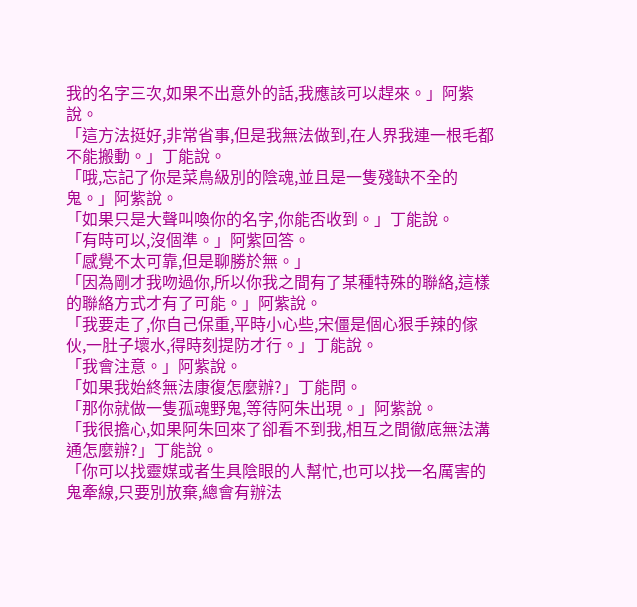我的名字三次,如果不出意外的話,我應該可以趕來。」阿紫說。
「這方法挺好,非常省事,但是我無法做到,在人界我連一根毛都不能搬動。」丁能說。
「哦,忘記了你是菜鳥級別的陰魂,並且是一隻殘缺不全的鬼。」阿紫說。
「如果只是大聲叫喚你的名字,你能否收到。」丁能說。
「有時可以,沒個準。」阿紫回答。
「感覺不太可靠,但是聊勝於無。」
「因為剛才我吻過你,所以你我之間有了某種特殊的聯絡,這樣的聯絡方式才有了可能。」阿紫說。
「我要走了,你自己保重,平時小心些,宋僵是個心狠手辣的傢伙,一肚子壞水,得時刻提防才行。」丁能說。
「我會注意。」阿紫說。
「如果我始終無法康復怎麼辦?」丁能問。
「那你就做一隻孤魂野鬼,等待阿朱出現。」阿紫說。
「我很擔心,如果阿朱回來了卻看不到我,相互之間徹底無法溝通怎麼辦?」丁能說。
「你可以找靈媒或者生具陰眼的人幫忙,也可以找一名厲害的鬼牽線,只要別放棄,總會有辦法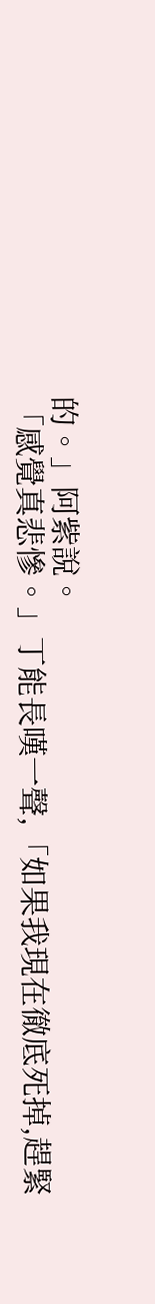的。」阿紫說。
「感覺真悲慘。」丁能長嘆一聲,「如果我現在徹底死掉,趕緊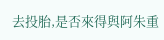去投胎,是否來得與阿朱重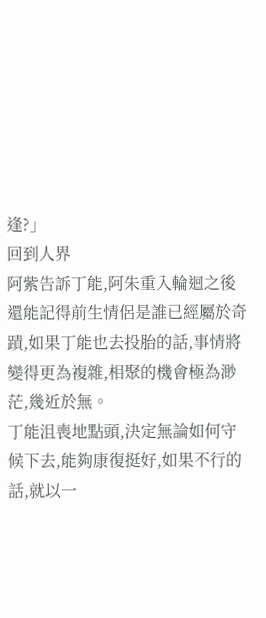逢?」
回到人界
阿紫告訴丁能,阿朱重入輪迴之後還能記得前生情侶是誰已經屬於奇蹟,如果丁能也去投胎的話,事情將變得更為複雜,相聚的機會極為渺茫,幾近於無。
丁能沮喪地點頭,決定無論如何守候下去,能夠康復挺好,如果不行的話,就以一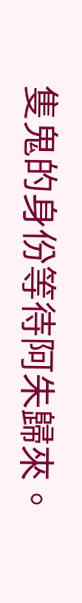隻鬼的身份等待阿朱歸來。